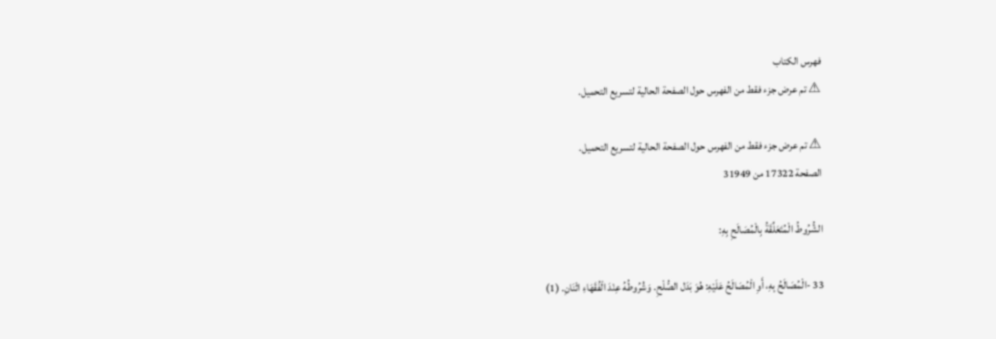فهرس الكتاب
⚠ تم عرض جزء فقط من الفهرس حول الصفحة الحالية لتسريع التحميل.

⚠ تم عرض جزء فقط من الفهرس حول الصفحة الحالية لتسريع التحميل.
الصفحة 17322 من 31949

الشُّرُوطُ الْمُتَعَلِّقَةُ بِالْمُصَالَحِ بِهِ:

33 -الْمُصَالَحُ بِهِ، أَوِ الْمُصَالَحُ عَلَيْهِ: هُوَ بَدَل الصُّلْحِ. وَشُرُوطُهُ عِنْدَ الْفُقَهَاءِ اثْنَانِ. (1)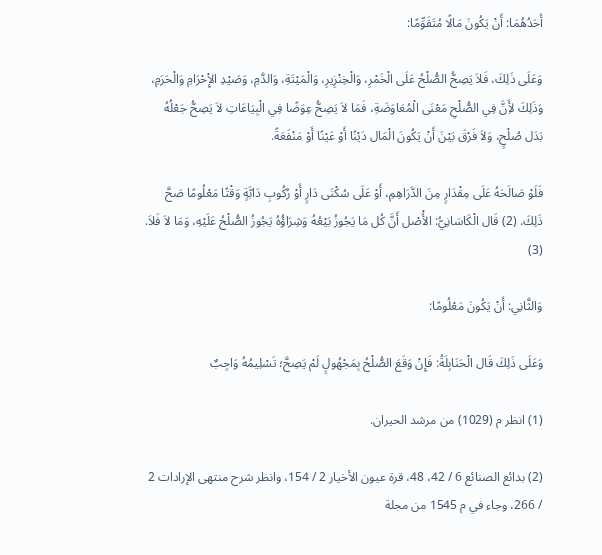أَحَدُهُمَا: أَنْ يَكُونَ مَالًا مُتَقَوِّمًا:

وَعَلَى ذَلِكَ، فَلاَ يَصِحُّ الصُّلْحُ عَلَى الْخَمْرِ، وَالْخِنْزِيرِ، وَالْمَيْتَةِ، وَالدَّمِ، وَصَيْدِ الإِْحْرَامِ وَالْحَرَمِ، وَذَلِكَ لأَِنَّ فِي الصُّلْحِ مَعْنَى الْمُعَاوَضَةِ، فَمَا لاَ يَصِحُّ عِوَضًا فِي الْبِيَاعَاتِ لاَ يَصِحُّ جَعْلُهُ بَدَل صُلْحٍ، وَلاَ فَرْقَ بَيْنَ أَنْ يَكُونَ الْمَال دَيْنًا أَوْ عَيْنًا أَوْ مَنْفَعَةً.

فَلَوْ صَالَحَهُ عَلَى مِقْدَارٍ مِنَ الدَّرَاهِمِ، أَوْ عَلَى سُكْنَى دَارٍ أَوْ رُكُوبِ دَابَّةٍ وَقْتًا مَعْلُومًا صَحَّ ذَلِكَ. (2) قَال الْكَاسَانِيُّ: الأَْصْل أَنَّ كُل مَا يَجُوزُ بَيْعُهُ وَشِرَاؤُهُ يَجُوزُ الصُّلْحُ عَلَيْهِ، وَمَا لاَ فَلاَ. (3)

وَالثَّانِي: أَنْ يَكُونَ مَعْلُومًا:

وَعَلَى ذَلِكَ قَال الْحَنَابِلَةُ: فَإِنْ وَقَعَ الصُّلْحُ بِمَجْهُولٍ لَمْ يَصِحَّ؛ تَسْلِيمُهُ وَاجِبٌ

(1) انظر م (1029) من مرشد الحيران.

(2) بدائع الصنائع 6 / 42، 48، قرة عيون الأخيار 2 / 154، وانظر شرح منتهى الإرادات 2 / 266، وجاء في م 1545 من مجلة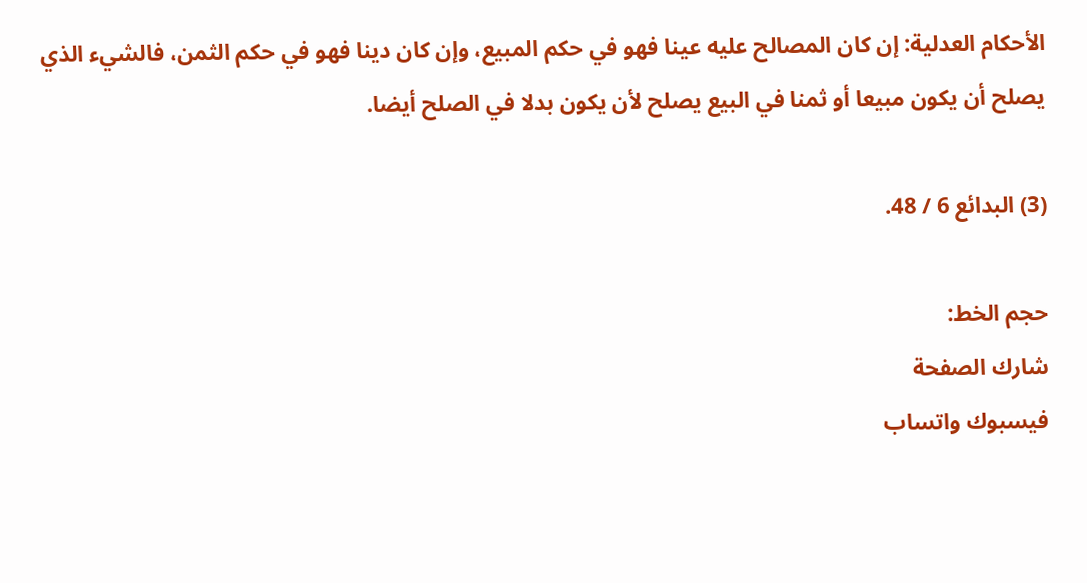الأحكام العدلية: إن كان المصالح عليه عينا فهو في حكم المبيع، وإن كان دينا فهو في حكم الثمن، فالشيء الذي يصلح أن يكون مبيعا أو ثمنا في البيع يصلح لأن يكون بدلا في الصلح أيضا.

(3) البدائع 6 / 48.

حجم الخط:
شارك الصفحة
فيسبوك واتساب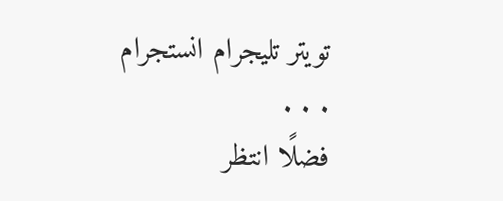تويتر تليجرام انستجرام
. . .
فضلًا انتظر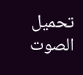تحميل الصوت